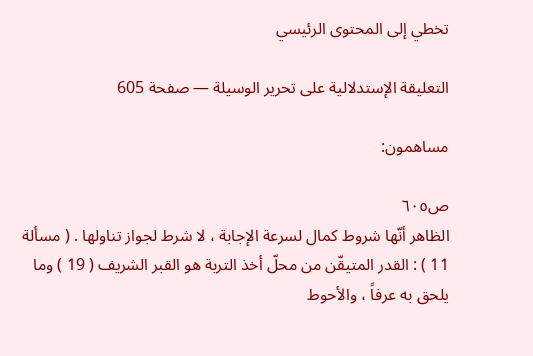تخطي إلى المحتوى الرئيسي

التعليقة الإستدلالية على تحرير الوسيلة — صفحة 605

مساهمون:

ص٦٠٥
الظاهر أنّها شروط كمال لسرعة الإجابة ، لا شرط لجواز تناولها . ( مسألة 11 ) : القدر المتيقّن من محلّ أخذ التربة هو القبر الشريف ( 19 ) وما يلحق به عرفاً ، والأحوط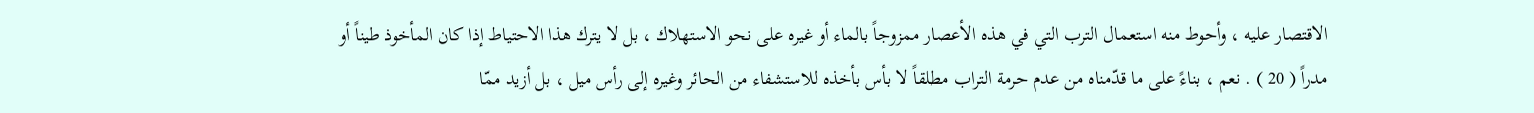الاقتصار عليه ، وأحوط منه استعمال الترب التي في هذه الأعصار ممزوجاً بالماء أو غيره على نحو الاستهلاك ، بل لا يترك هذا الاحتياط إذا كان المأخوذ طيناً أو مدراً ( 20 ) . نعم ، بناءً على ما قدّمناه من عدم حرمة التراب مطلقاً لا بأس بأخذه للاستشفاء من الحائر وغيره إلى رأس ميل ، بل أزيد ممّا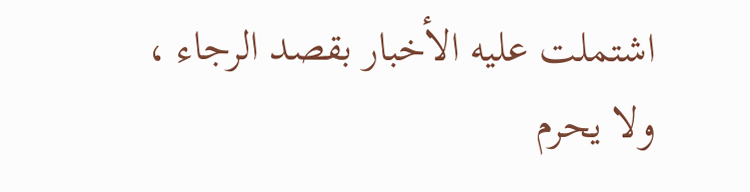اشتملت عليه الأخبار بقصد الرجاء ، ولا يحرم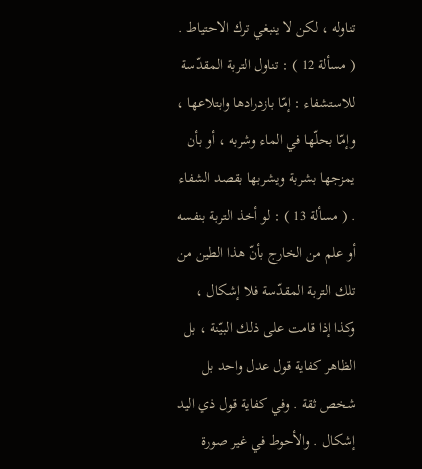تناوله ، لكن لا ينبغي ترك الاحتياط . ( مسألة 12 ) : تناول التربة المقدّسة للاستشفاء : إمّا بازدرادها وابتلاعها ، وإمّا بحلّها في الماء وشربه ، أو بأن يمزجها بشربة ويشربها بقصد الشفاء . ( مسألة 13 ) : لو أخذ التربة بنفسه أو علم من الخارج بأنّ هذا الطين من تلك التربة المقدّسة فلا إشكال ، وكذا إذا قامت على ذلك البيّنة ، بل الظاهر كفاية قول عدل واحد بل شخص ثقة . وفي كفاية قول ذي اليد إشكال . والأحوط في غير صورة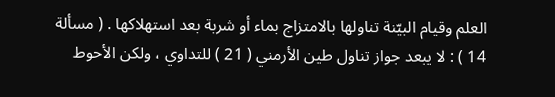العلم وقيام البيّنة تناولها بالامتزاج بماء أو شربة بعد استهلاكها . ( مسألة 14 ) : لا يبعد جواز تناول طين الأرمني ( 21 ) للتداوي ، ولكن الأحوط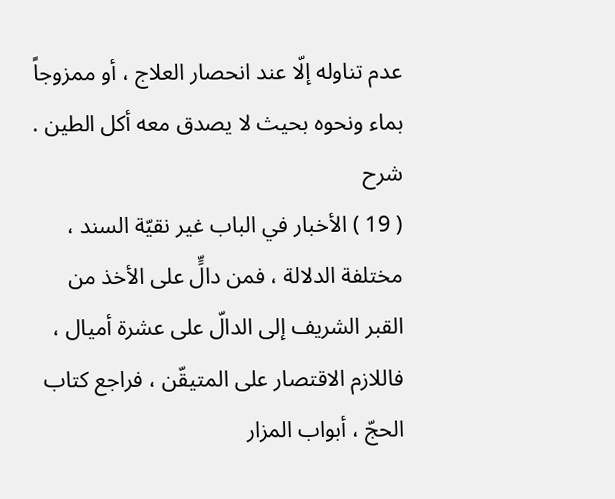عدم تناوله إلّا عند انحصار العلاج ، أو ممزوجاً بماء ونحوه بحيث لا يصدق معه أكل الطين .
شرح
( 19 ) الأخبار في الباب غير نقيّة السند ، مختلفة الدلالة ، فمن دالٍّ على الأخذ من القبر الشريف إلى الدالّ على عشرة أميال ، فاللازم الاقتصار على المتيقّن ، فراجع كتاب الحجّ ، أبواب المزار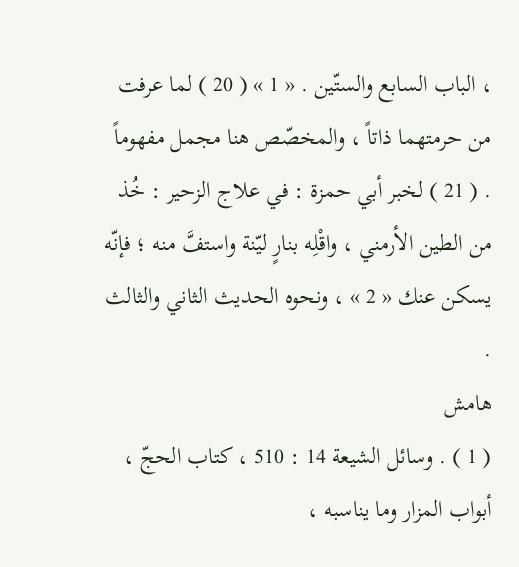، الباب السابع والستّين . « 1 » ( 20 ) لما عرفت من حرمتهما ذاتاً ، والمخصّص هنا مجمل مفهوماً . ( 21 ) لخبر أبي حمزة : في علاج الزحير : خُذ من الطين الأرمني ، واقْلِه بنارٍ ليّنة واستفَّ منه ؛ فإنّه يسكن عنك « 2 » ، ونحوه الحديث الثاني والثالث .
هامش
( 1 ) . وسائل الشيعة 14 : 510 ، كتاب الحجّ ، أبواب المزار وما يناسبه ،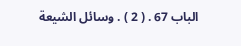الباب 67 . ( 2 ) . وسائل الشيعة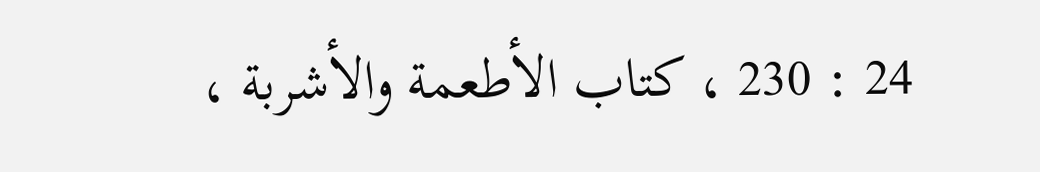24 : 230 ، كتاب الأطعمة والأشربة ،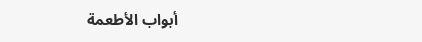أبواب الأطعمة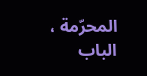المحرّمة ، الباب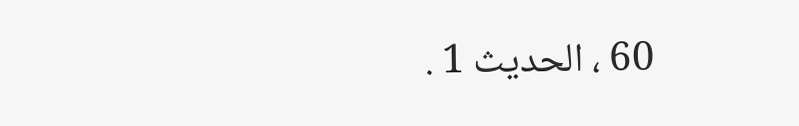60 ، الحديث 1 .